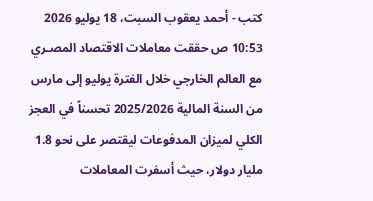كتب - أحمد يعقوب السبت، 18 يوليو 2026 10:53 ص حققت معاملات الاقتصاد المصـري مع العالم الخارجي خلال الفترة يوليو إلى مارس من السنة المالية 2025/2026 تحسناً في العجز الكلي لميزان المدفوعات ليقتصر على نحو 1.8 مليار دولار، حيث أسفرت المعاملات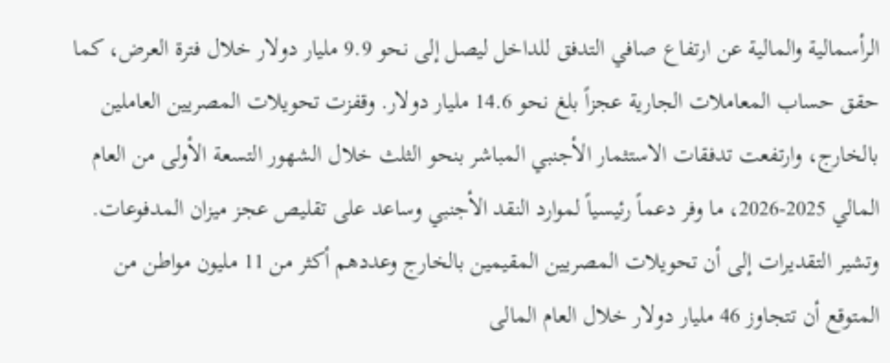الرأسمالية والمالية عن ارتفاع صافي التدفق للداخل ليصل إلى نحو 9.9 مليار دولار خلال فترة العرض، كما حقق حساب المعاملات الجارية عجزاً بلغ نحو 14.6 مليار دولار. وقفزت تحويلات المصريين العاملين بالخارج، وارتفعت تدفقات الاستثمار الأجنبي المباشر بنحو الثلث خلال الشهور التسعة الأولى من العام المالي 2025-2026، ما وفر دعماً رئيسياً لموارد النقد الأجنبي وساعد على تقليص عجز ميزان المدفوعات. وتشير التقديرات إلى أن تحويلات المصريين المقيمين بالخارج وعددهم أكثر من 11 مليون مواطن من المتوقع أن تتجاوز 46 مليار دولار خلال العام المالى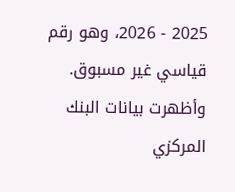2025 - 2026، وهو رقم قياسي غير مسبوق. وأظهرت بيانات البنك المركزي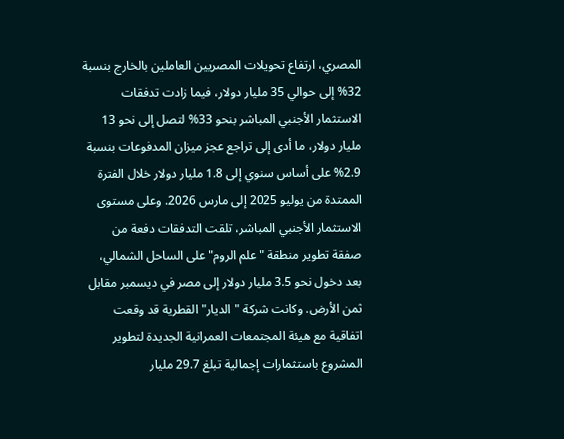المصري، ارتفاع تحويلات المصريين العاملين بالخارج بنسبة 32% إلى حوالي 35 مليار دولار، فيما زادت تدفقات الاستثمار الأجنبي المباشر بنحو 33% لتصل إلى نحو 13 مليار دولار، ما أدى إلى تراجع عجز ميزان المدفوعات بنسبة 2.9% على أساس سنوي إلى 1.8 مليار دولار خلال الفترة الممتدة من يوليو 2025 إلى مارس 2026. وعلى مستوى الاستثمار الأجنبي المباشر، تلقت التدفقات دفعة من صفقة تطوير منطقة "علم الروم" على الساحل الشمالي، بعد دخول نحو 3.5 مليار دولار إلى مصر في ديسمبر مقابل ثمن الأرض. وكانت شركة "الديار" القطرية قد وقعت اتفاقية مع هيئة المجتمعات العمرانية الجديدة لتطوير المشروع باستثمارات إجمالية تبلغ 29.7 مليار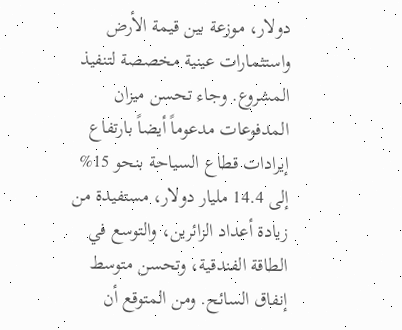دولار، موزعة بين قيمة الأرض واستثمارات عينية مخصصة لتنفيذ المشروع. وجاء تحسن ميزان المدفوعات مدعوماً أيضاً بارتفاع إيرادات قطاع السياحة بنحو 15% إلى 14.4 مليار دولار، مستفيدة من زيادة أعداد الزائرين، والتوسع في الطاقة الفندقية، وتحسن متوسط إنفاق السائح. ومن المتوقع أن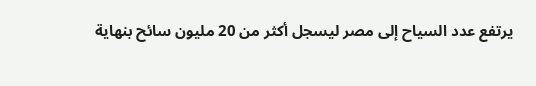يرتفع عدد السياح إلى مصر ليسجل أكثر من 20 مليون سائح بنهاية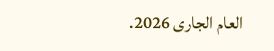العام الجارى 2026.